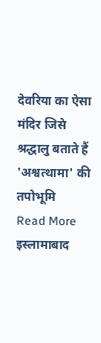देवरिया का ऐसा मंदिर जिसे श्रद्धालु बताते हैं 'अश्वत्थामा' की तपोभूमि
Read More
इस्लामाबाद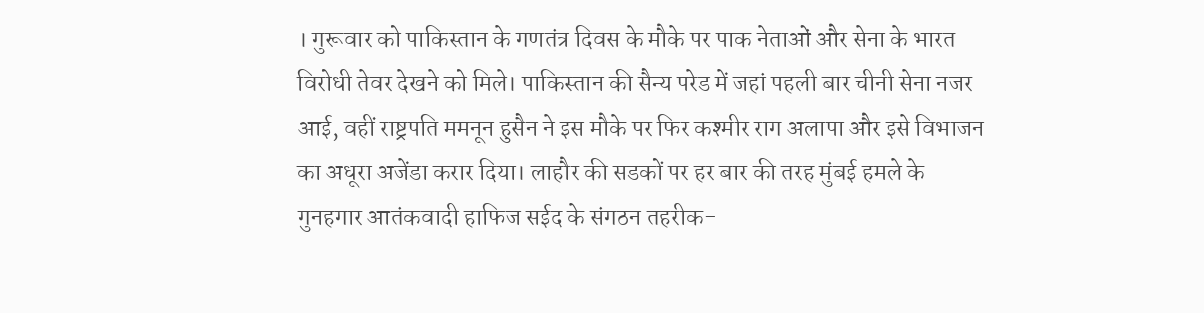। गुरूवार को पाकिस्तान के गणतंत्र दिवस के मौके पर पाक नेताओं और सेना के भारत विरोधी तेवर देखने को मिले। पाकिस्तान की सैन्य परेड में जहां पहली बार चीनी सेना नजर आई, वहीं राष्ट्रपति ममनून हुसैन ने इस मौके पर फिर कश्मीर राग अलापा और इसे विभाजन का अधूरा अजेंडा करार दिया। लाहौर की सडकों पर हर बार की तरह मुंबई हमले के गुनहगार आतंकवादी हाफिज सईद के संगठन तहरीक-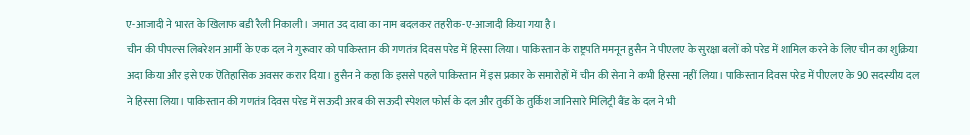ए-आजादी ने भारत के खिलाफ बडी रैली निकाली। जमात उद दावा का नाम बदलकर तहरीक-ए-आजादी किया गया है।
चीन की पीपल्स लिबरेशन आर्मी के एक दल ने गुरूवार को पाकिस्तान की गणतंत्र दिवस परेड में हिस्सा लिया। पाकिस्तान के राष्ट्रपति ममनून हुसैन ने पीएलए के सुरक्षा बलों को परेड में शामिल करने के लिए चीन का शुक्रिया अदा किया और इसे एक ऎतिहासिक अवसर करार दिया। हुसैन ने कहा कि इससे पहले पाकिस्तान में इस प्रकार के समारोहों में चीन की सेना ने कभी हिस्सा नहीं लिया। पाकिस्तान दिवस परेड में पीएलए के 90 सदस्यीय दल ने हिस्सा लिया। पाकिस्तान की गणतंत्र दिवस परेड में सऊदी अरब की सऊदी स्पेशल फोर्स के दल और तुर्की के तुर्किश जानिसारे मिलिट्री बैंड के दल ने भी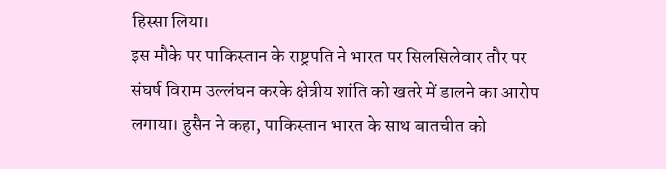हिस्सा लिया।
इस मौके पर पाकिस्तान के राष्ट्रपति ने भारत पर सिलसिलेवार तौर पर संघर्ष विराम उल्लंघन करके क्षेत्रीय शांति को खतरे में डालने का आरोप लगाया। हुसैन ने कहा, पाकिस्तान भारत के साथ बातचीत को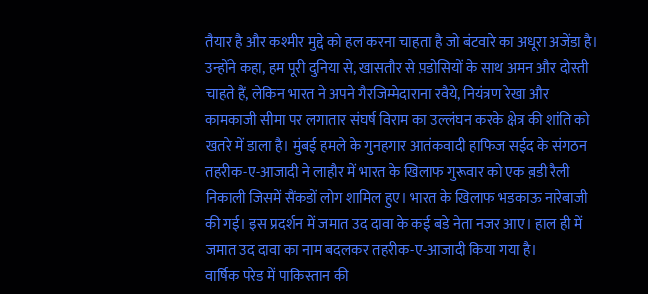तैयार है और कश्मीर मुद्दे को हल करना चाहता है जो बंटवारे का अधूरा अजेंडा है। उन्होंने कहा, हम पूरी दुनिया से, खासतौर से प़डोसियों के साथ अमन और दोस्ती चाहते हैं, लेकिन भारत ने अपने गैरजिम्मेदाराना रवैये, नियंत्रण रेखा और कामकाजी सीमा पर लगातार संघर्ष विराम का उल्लंघन करके क्षेत्र की शांति को खतरे में डाला है। मुंबई हमले के गुनहगार आतंकवादी हाफिज सईद के संगठन तहरीक-ए-आजादी ने लाहौर में भारत के खिलाफ गुरूवार को एक ब़डी रैली निकाली जिसमें सैंकडों लोग शामिल हुए। भारत के खिलाफ भडकाऊ नारेबाजी की गई। इस प्रदर्शन में जमात उद दावा के कई बडे नेता नजर आए। हाल ही में जमात उद दावा का नाम बदलकर तहरीक-ए-आजादी किया गया है।
वार्षिक परेड में पाकिस्तान की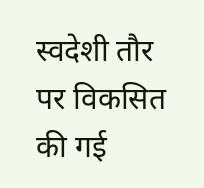स्वदेशी तौर पर विकसित की गई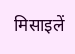मिसाइलें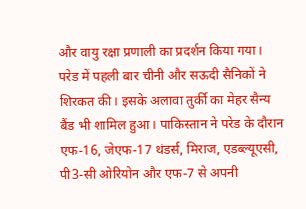और वायु रक्षा प्रणाली का प्रदर्शन किया गया। परेड में पहली बार चीनी और सऊदी सैनिकों ने शिरकत की। इसके अलावा तुर्की का मेहर सैन्य बैंड भी शामिल हुआ। पाकिस्तान ने परेड के दौरान एफ-16, जेएफ-17 थंडर्स, मिराज, एडब्ल्यूएसी, पी3-सी ओरियोन और एफ-7 से अपनी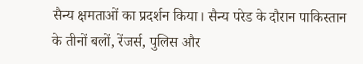सैन्य क्षमताओं का प्रदर्शन किया। सैन्य परेड के दौरान पाकिस्तान के तीनों बलों, रेंजर्स, पुलिस और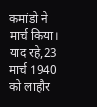कमांडो ने मार्च किया। याद रहे,23 मार्च 1940 को लाहौर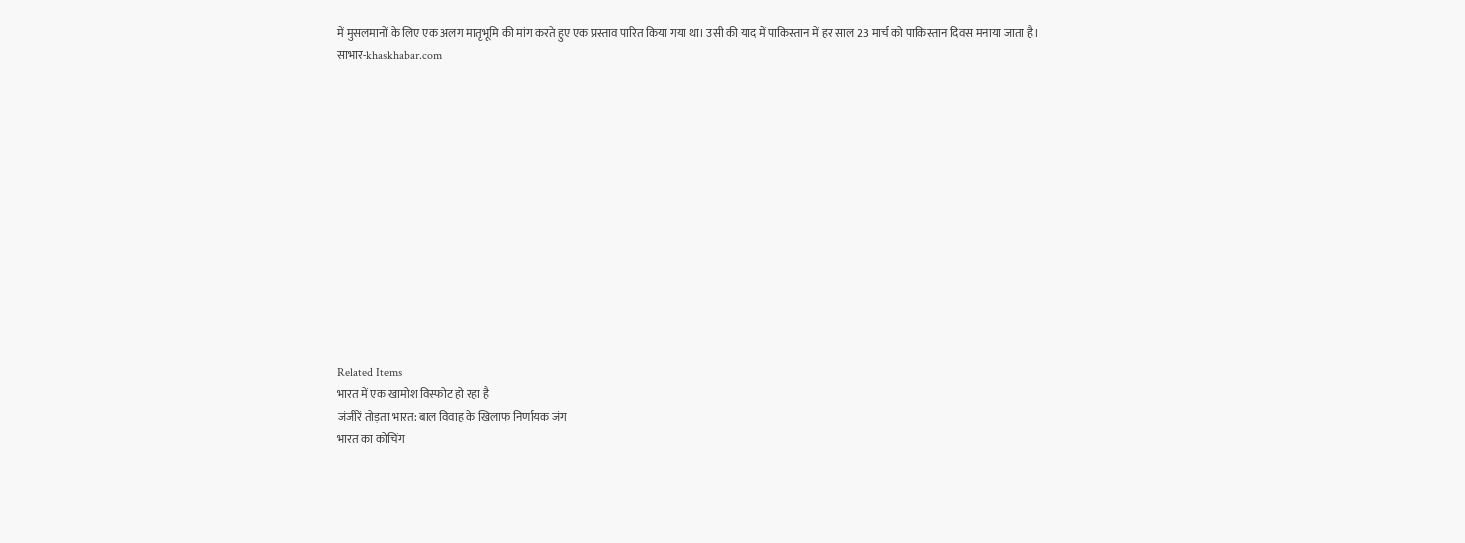में मुसलमानों के लिए एक अलग मातृभूमि की मांग करते हुए एक प्रस्ताव पारित किया गया था। उसी की याद में पाकिस्तान में हर साल 23 मार्च को पाकिस्तान दिवस मनाया जाता है।
साभार-khaskhabar.com













Related Items
भारत में एक खामोश विस्फोट हो रहा है
जंजीरें तोड़ता भारत: बाल विवाह के खिलाफ निर्णायक जंग
भारत का कोचिंग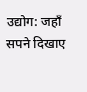उद्योग: जहाँ सपने दिखाए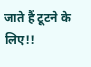जाते हैं टूटने के लिए!!